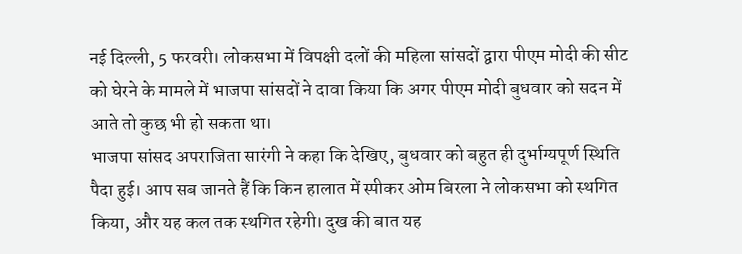नई दिल्ली, 5 फरवरी। लोकसभा में विपक्षी दलों की महिला सांसदों द्वारा पीएम मोदी की सीट को घेरने के मामले में भाजपा सांसदों ने दावा किया कि अगर पीएम मोदी बुधवार को सदन में आते तो कुछ भी हो सकता था।
भाजपा सांसद अपराजिता सारंगी ने कहा कि देखिए, बुधवार को बहुत ही दुर्भाग्यपूर्ण स्थिति पैदा हुई। आप सब जानते हैं कि किन हालात में स्पीकर ओम बिरला ने लोकसभा को स्थगित किया, और यह कल तक स्थगित रहेगी। दुख की बात यह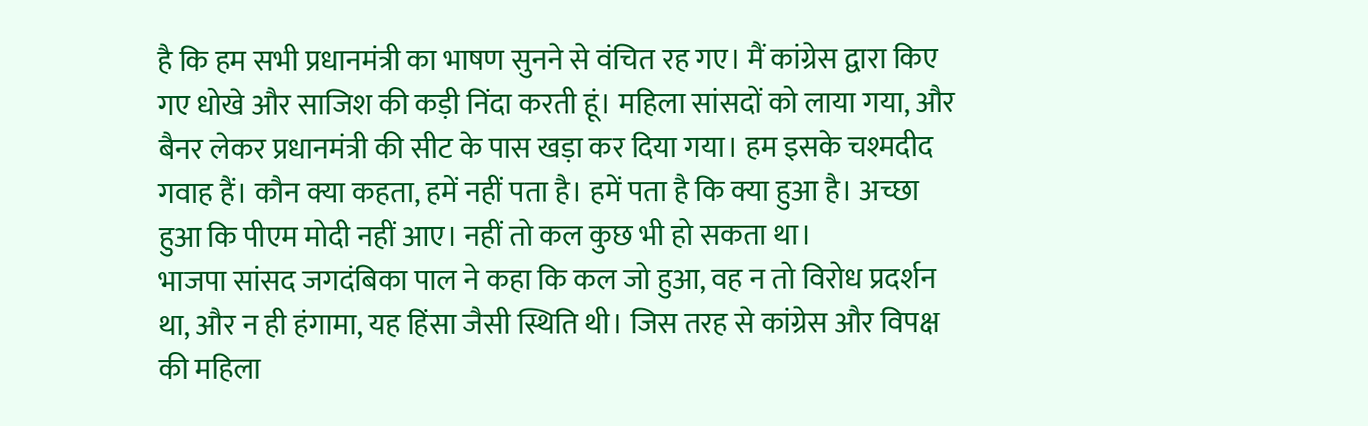है कि हम सभी प्रधानमंत्री का भाषण सुनने से वंचित रह गए। मैं कांग्रेस द्वारा किए गए धोखे और साजिश की कड़ी निंदा करती हूं। महिला सांसदों को लाया गया, और बैनर लेकर प्रधानमंत्री की सीट के पास खड़ा कर दिया गया। हम इसके चश्मदीद गवाह हैं। कौन क्या कहता, हमें नहीं पता है। हमें पता है कि क्या हुआ है। अच्छा हुआ कि पीएम मोदी नहीं आए। नहीं तो कल कुछ भी हो सकता था।
भाजपा सांसद जगदंबिका पाल ने कहा कि कल जो हुआ, वह न तो विरोध प्रदर्शन था, और न ही हंगामा, यह हिंसा जैसी स्थिति थी। जिस तरह से कांग्रेस और विपक्ष की महिला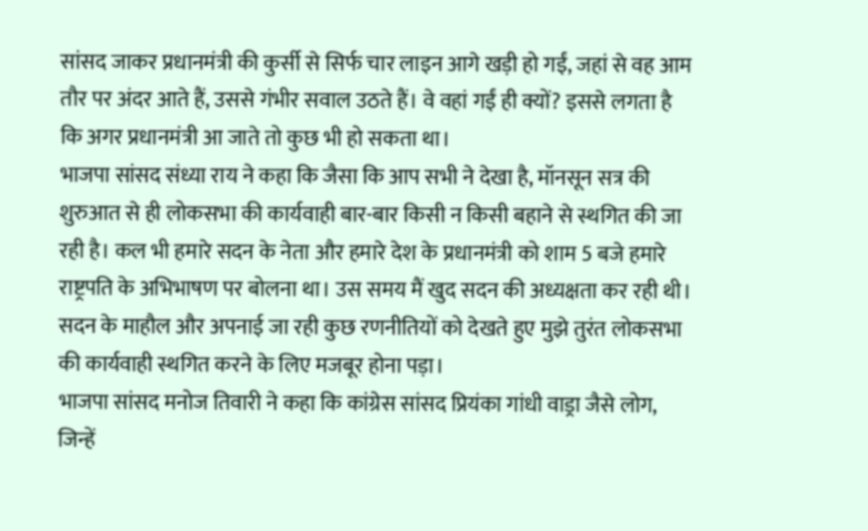सांसद जाकर प्रधानमंत्री की कुर्सी से सिर्फ चार लाइन आगे खड़ी हो गईं, जहां से वह आम तौर पर अंदर आते हैं, उससे गंभीर सवाल उठते हैं। वे वहां गईं ही क्यों? इससे लगता है कि अगर प्रधानमंत्री आ जाते तो कुछ भी हो सकता था।
भाजपा सांसद संध्या राय ने कहा कि जैसा कि आप सभी ने देखा है, मॉनसून सत्र की शुरुआत से ही लोकसभा की कार्यवाही बार-बार किसी न किसी बहाने से स्थगित की जा रही है। कल भी हमारे सदन के नेता और हमारे देश के प्रधानमंत्री को शाम 5 बजे हमारे राष्ट्रपति के अभिभाषण पर बोलना था। उस समय मैं खुद सदन की अध्यक्षता कर रही थी। सदन के माहौल और अपनाई जा रही कुछ रणनीतियों को देखते हुए मुझे तुरंत लोकसभा की कार्यवाही स्थगित करने के लिए मजबूर होना पड़ा।
भाजपा सांसद मनोज तिवारी ने कहा कि कांग्रेस सांसद प्रियंका गांधी वाड्रा जैसे लोग, जिन्हें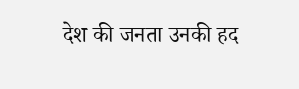देश की जनता उनकी हद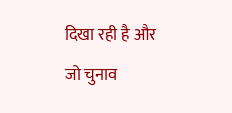दिखा रही है और जो चुनाव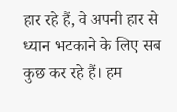हार रहे हैं, वे अपनी हार से ध्यान भटकाने के लिए सब कुछ कर रहे हैं। हम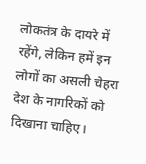लोकतंत्र के दायरे में रहेंगे, लेकिन हमें इन लोगों का असली चेहरा देश के नागरिकों को दिखाना चाहिए।